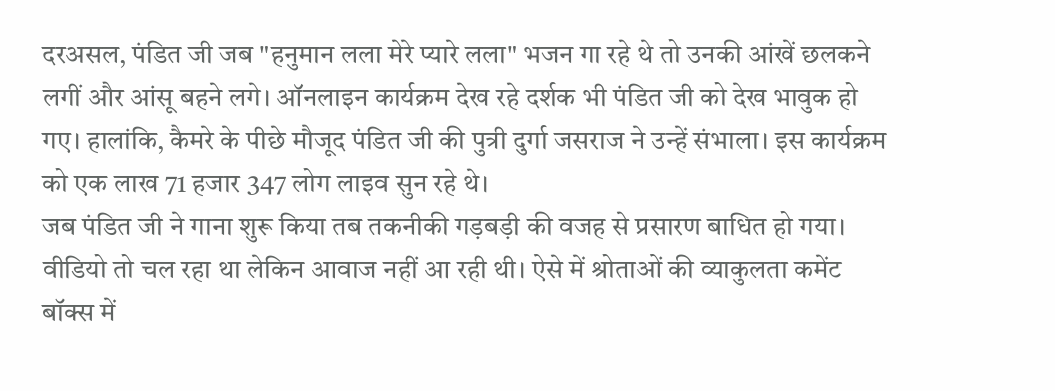दरअसल, पंडित जी जब "हनुमान लला मेरे प्यारे लला" भजन गा रहे थे तो उनकी आंखें छलकने लगीं और आंसू बहने लगे। ऑनलाइन कार्यक्रम देख रहे दर्शक भी पंडित जी को देख भावुक हो गए। हालांकि, कैमरे के पीछे मौजूद पंडित जी की पुत्री दुर्गा जसराज ने उन्हें संभाला। इस कार्यक्रम को एक लाख 71 हजार 347 लोग लाइव सुन रहे थे।
जब पंडित जी ने गाना शुरू किया तब तकनीकी गड़बड़ी की वजह से प्रसारण बाधित हो गया। वीडियो तो चल रहा था लेकिन आवाज नहीं आ रही थी। ऐसे में श्रोताओं की व्याकुलता कमेंट बॉक्स में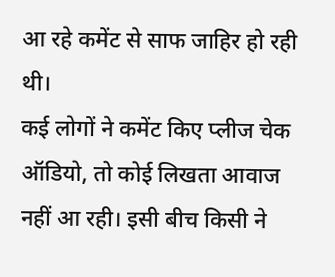आ रहे कमेंट से साफ जाहिर हो रही थी।
कई लोगों ने कमेंट किए प्लीज चेक ऑडियो, तो कोई लिखता आवाज नहीं आ रही। इसी बीच किसी ने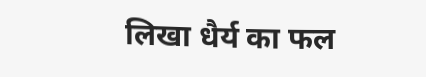लिखा धैर्य का फल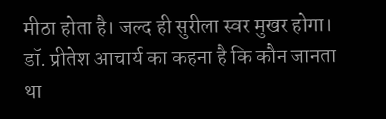मीठा होता है। जल्द ही सुरीला स्वर मुखर होगा। डॉ. प्रीतेश आचार्य का कहना है कि कौन जानता था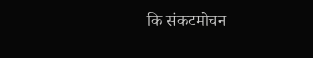कि संकटमोचन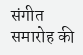संगीत समारोह की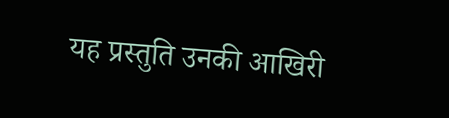यह प्रस्तुति उनकी आखिरी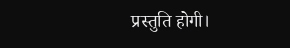प्रस्तुति होगी।